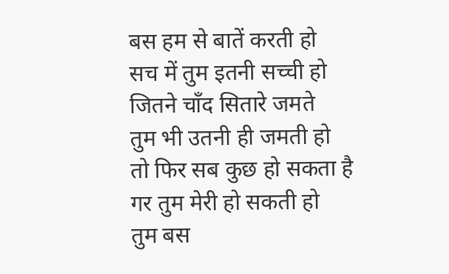बस हम से बातें करती हो
सच में तुम इतनी सच्ची हो
जितने चाँद सितारे जमते
तुम भी उतनी ही जमती हो
तो फिर सब कुछ हो सकता है
गर तुम मेरी हो सकती हो
तुम बस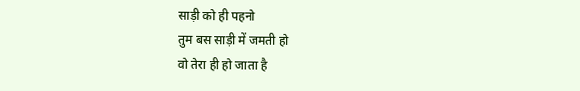साड़ी को ही पहनो
तुम बस साड़ी में जमती हो
वो तेरा ही हो जाता है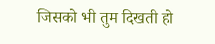जिसको भी तुम दिखती हो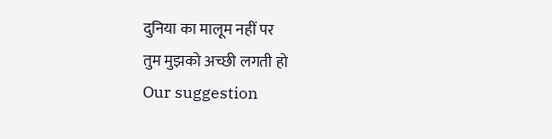दुनिया का मालूम नहीं पर
तुम मुझको अच्छी लगती हो
Our suggestion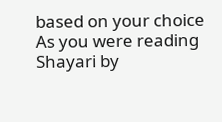based on your choice
As you were reading Shayari by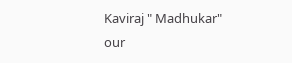Kaviraj " Madhukar"
our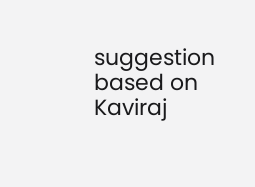suggestion based on Kaviraj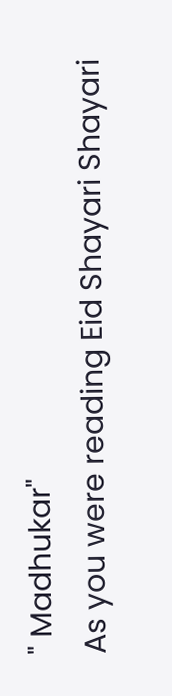" Madhukar"
As you were reading Eid Shayari Shayari